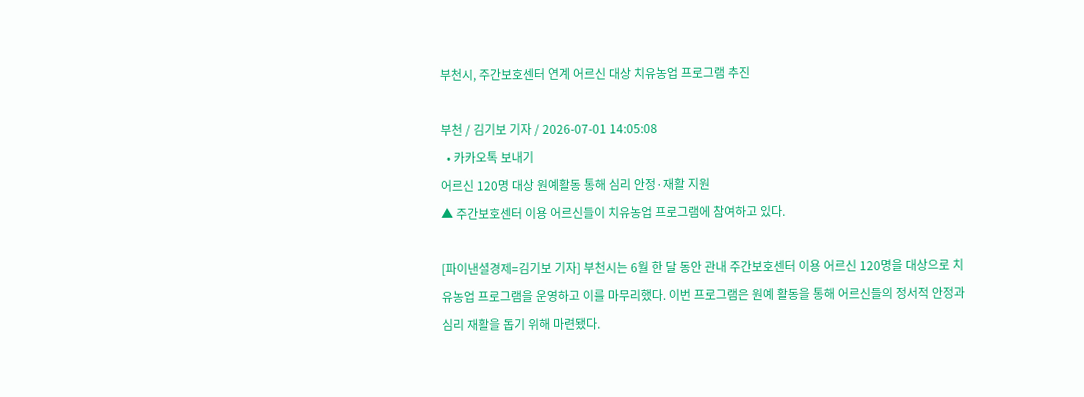부천시, 주간보호센터 연계 어르신 대상 치유농업 프로그램 추진

부천 / 김기보 기자 / 2026-07-01 14:05:08
  • 카카오톡 보내기
어르신 120명 대상 원예활동 통해 심리 안정·재활 지원
▲ 주간보호센터 이용 어르신들이 치유농업 프로그램에 참여하고 있다.

[파이낸셜경제=김기보 기자] 부천시는 6월 한 달 동안 관내 주간보호센터 이용 어르신 120명을 대상으로 치유농업 프로그램을 운영하고 이를 마무리했다. 이번 프로그램은 원예 활동을 통해 어르신들의 정서적 안정과 심리 재활을 돕기 위해 마련됐다.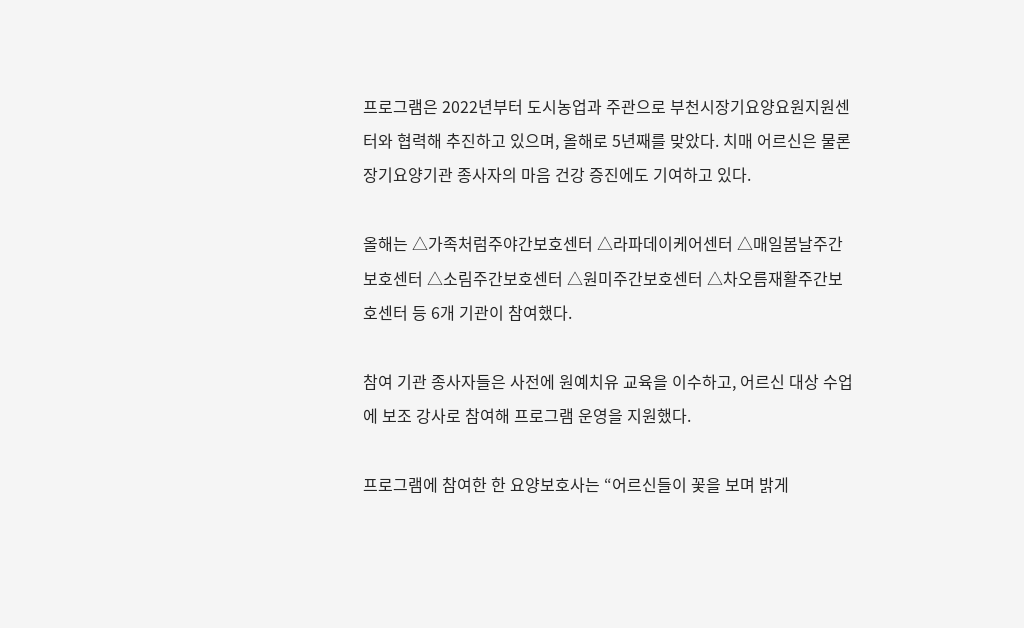프로그램은 2022년부터 도시농업과 주관으로 부천시장기요양요원지원센터와 협력해 추진하고 있으며, 올해로 5년째를 맞았다. 치매 어르신은 물론 장기요양기관 종사자의 마음 건강 증진에도 기여하고 있다.

올해는 △가족처럼주야간보호센터 △라파데이케어센터 △매일봄날주간보호센터 △소림주간보호센터 △원미주간보호센터 △차오름재활주간보호센터 등 6개 기관이 참여했다.

참여 기관 종사자들은 사전에 원예치유 교육을 이수하고, 어르신 대상 수업에 보조 강사로 참여해 프로그램 운영을 지원했다.

프로그램에 참여한 한 요양보호사는 “어르신들이 꽃을 보며 밝게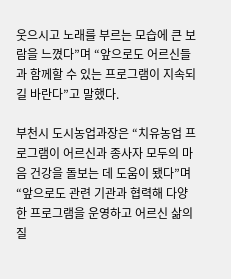웃으시고 노래를 부르는 모습에 큰 보람을 느꼈다”며 “앞으로도 어르신들과 함께할 수 있는 프로그램이 지속되길 바란다”고 말했다.

부천시 도시농업과장은 “치유농업 프로그램이 어르신과 종사자 모두의 마음 건강을 돌보는 데 도움이 됐다”며 “앞으로도 관련 기관과 협력해 다양한 프로그램을 운영하고 어르신 삶의 질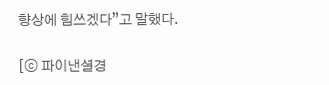향상에 힘쓰겠다”고 말했다.

[ⓒ 파이낸셜경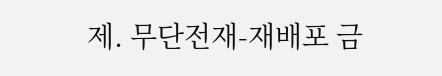제. 무단전재-재배포 금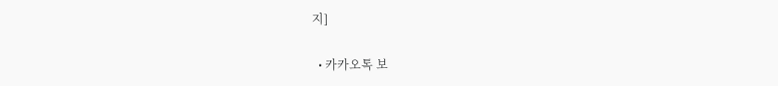지]

  • 카카오톡 보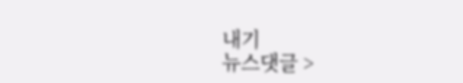내기
뉴스댓글 >